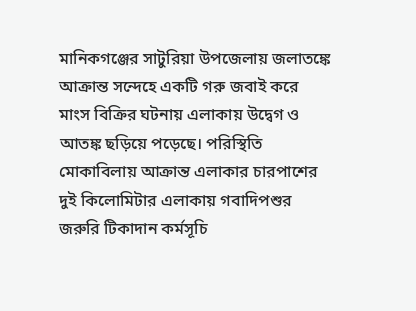মানিকগঞ্জের সাটুরিয়া উপজেলায় জলাতঙ্কে আক্রান্ত সন্দেহে একটি গরু জবাই করে মাংস বিক্রির ঘটনায় এলাকায় উদ্বেগ ও আতঙ্ক ছড়িয়ে পড়েছে। পরিস্থিতি মোকাবিলায় আক্রান্ত এলাকার চারপাশের দুই কিলোমিটার এলাকায় গবাদিপশুর জরুরি টিকাদান কর্মসূচি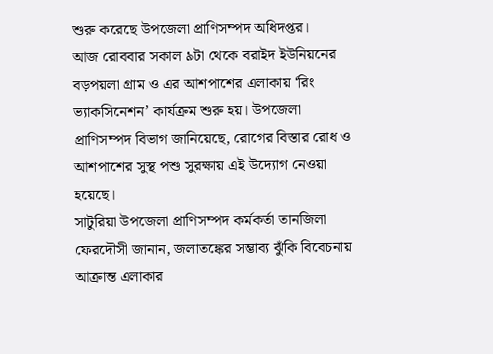শুরু করেছে উপজেলা প্রাণিসম্পদ অধিদপ্তর।
আজ রোববার সকাল ৯টা থেকে বরাইদ ইউনিয়নের বড়পয়লা গ্রাম ও এর আশপাশের এলাকায় ‘রিং ভ্যাকসিনেশন’ কার্যক্রম শুরু হয়। উপজেলা প্রাণিসম্পদ বিভাগ জানিয়েছে, রোগের বিস্তার রোধ ও আশপাশের সুস্থ পশু সুরক্ষায় এই উদ্যোগ নেওয়া হয়েছে।
সাটুরিয়া উপজেলা প্রাণিসম্পদ কর্মকর্তা তানজিলা ফেরদৌসী জানান, জলাতঙ্কের সম্ভাব্য ঝুঁকি বিবেচনায় আক্রান্ত এলাকার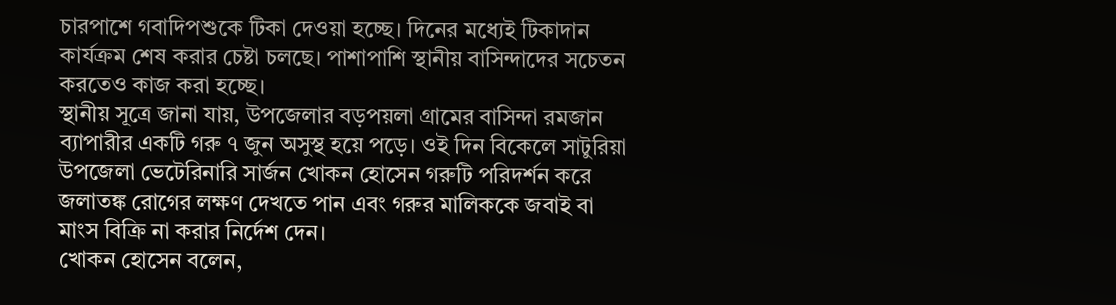চারপাশে গবাদিপশুকে টিকা দেওয়া হচ্ছে। দিনের মধ্যেই টিকাদান কার্যক্রম শেষ করার চেষ্টা চলছে। পাশাপাশি স্থানীয় বাসিন্দাদের সচেতন করতেও কাজ করা হচ্ছে।
স্থানীয় সূত্রে জানা যায়, উপজেলার বড়পয়লা গ্রামের বাসিন্দা রমজান ব্যাপারীর একটি গরু ৭ জুন অসুস্থ হয়ে পড়ে। ওই দিন বিকেলে সাটুরিয়া উপজেলা ভেটেরিনারি সার্জন খোকন হোসেন গরুটি পরিদর্শন করে জলাতঙ্ক রোগের লক্ষণ দেখতে পান এবং গরুর মালিককে জবাই বা মাংস বিক্রি না করার নির্দেশ দেন।
খোকন হোসেন বলেন,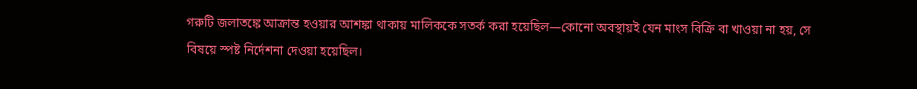গরুটি জলাতঙ্কে আক্রান্ত হওয়ার আশঙ্কা থাকায় মালিককে সতর্ক করা হয়েছিল—কোনো অবস্থায়ই যেন মাংস বিক্রি বা খাওয়া না হয়, সে বিষয়ে স্পষ্ট নির্দেশনা দেওয়া হয়েছিল।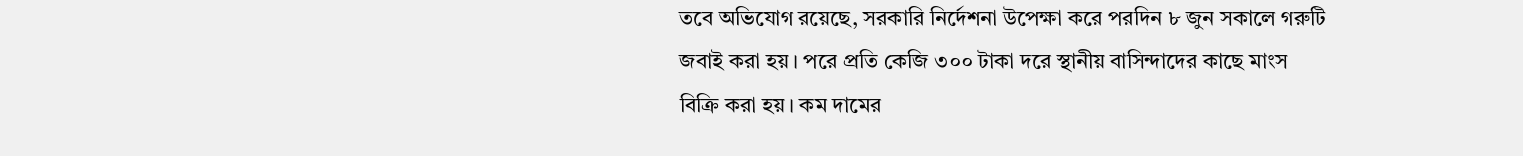তবে অভিযোগ রয়েছে, সরকারি নির্দেশনা উপেক্ষা করে পরদিন ৮ জুন সকালে গরুটি জবাই করা হয়। পরে প্রতি কেজি ৩০০ টাকা দরে স্থানীয় বাসিন্দাদের কাছে মাংস বিক্রি করা হয়। কম দামের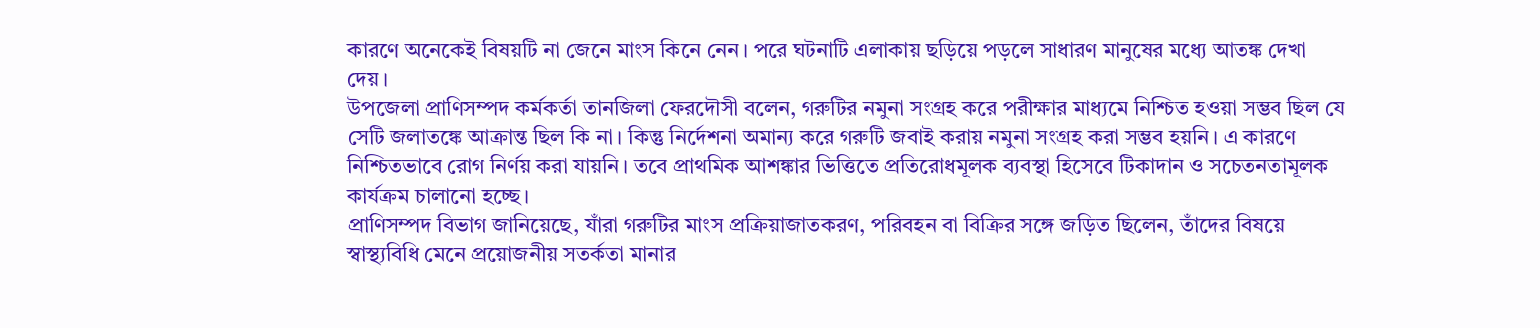কারণে অনেকেই বিষয়টি না জেনে মাংস কিনে নেন। পরে ঘটনাটি এলাকায় ছড়িয়ে পড়লে সাধারণ মানুষের মধ্যে আতঙ্ক দেখা দেয়।
উপজেলা প্রাণিসম্পদ কর্মকর্তা তানজিলা ফেরদৌসী বলেন, গরুটির নমুনা সংগ্রহ করে পরীক্ষার মাধ্যমে নিশ্চিত হওয়া সম্ভব ছিল যে সেটি জলাতঙ্কে আক্রান্ত ছিল কি না। কিন্তু নির্দেশনা অমান্য করে গরুটি জবাই করায় নমুনা সংগ্রহ করা সম্ভব হয়নি। এ কারণে নিশ্চিতভাবে রোগ নির্ণয় করা যায়নি। তবে প্রাথমিক আশঙ্কার ভিত্তিতে প্রতিরোধমূলক ব্যবস্থা হিসেবে টিকাদান ও সচেতনতামূলক কার্যক্রম চালানো হচ্ছে।
প্রাণিসম্পদ বিভাগ জানিয়েছে, যাঁরা গরুটির মাংস প্রক্রিয়াজাতকরণ, পরিবহন বা বিক্রির সঙ্গে জড়িত ছিলেন, তাঁদের বিষয়ে স্বাস্থ্যবিধি মেনে প্রয়োজনীয় সতর্কতা মানার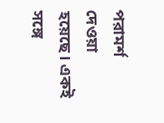পরামর্শ দেওয়া হয়েছে। একই সঙ্গে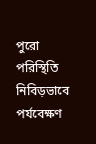পুরো পরিস্থিতি নিবিড়ভাবে পর্যবেক্ষণ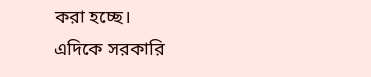করা হচ্ছে।
এদিকে সরকারি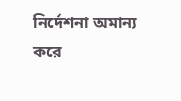নির্দেশনা অমান্য করে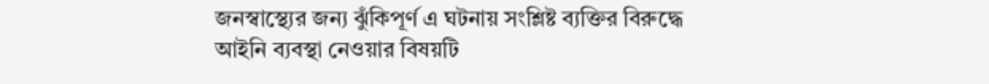জনস্বাস্থ্যের জন্য ঝুঁকিপূর্ণ এ ঘটনায় সংশ্লিষ্ট ব্যক্তির বিরুদ্ধে আইনি ব্যবস্থা নেওয়ার বিষয়টি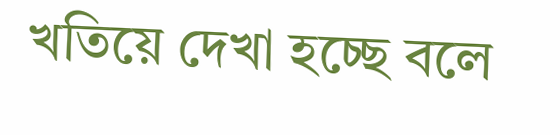খতিয়ে দেখা হচ্ছে বলে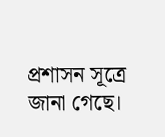প্রশাসন সূত্রে জানা গেছে।